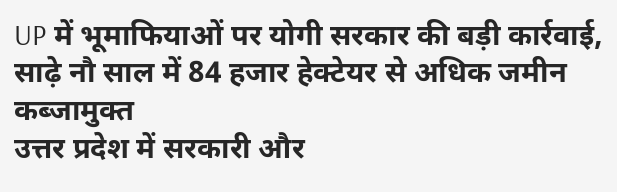UP में भूमाफियाओं पर योगी सरकार की बड़ी कार्रवाई, साढ़े नौ साल में 84 हजार हेक्टेयर से अधिक जमीन कब्जामुक्त
उत्तर प्रदेश में सरकारी और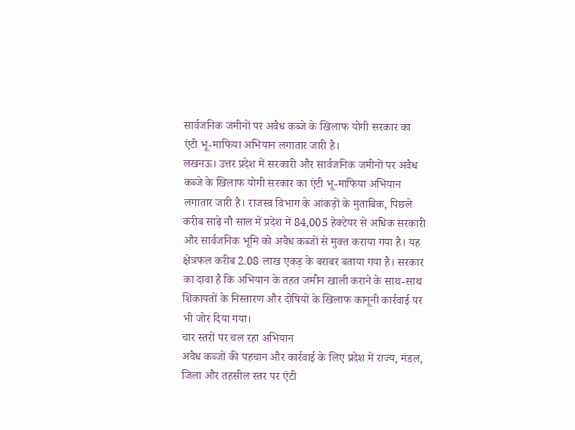सार्वजनिक जमीनों पर अवैध कब्जे के खिलाफ योगी सरकार का एंटी भू-माफिया अभियान लगातार जारी है।
लखनऊ। उत्तर प्रदेश में सरकारी और सार्वजनिक जमीनों पर अवैध कब्जे के खिलाफ योगी सरकार का एंटी भू-माफिया अभियान लगातार जारी है। राजस्व विभाग के आंकड़ों के मुताबिक, पिछले करीब साढ़े नौ साल में प्रदेश में 84,005 हेक्टेयर से अधिक सरकारी और सार्वजनिक भूमि को अवैध कब्जों से मुक्त कराया गया है। यह क्षेत्रफल करीब 2.08 लाख एकड़ के बराबर बताया गया है। सरकार का दावा है कि अभियान के तहत जमीन खाली कराने के साथ-साथ शिकायतों के निस्तारण और दोषियों के खिलाफ कानूनी कार्रवाई पर भी जोर दिया गया।
चार स्तरों पर चल रहा अभियान
अवैध कब्जों की पहचान और कार्रवाई के लिए प्रदेश में राज्य, मंडल, जिला और तहसील स्तर पर एंटी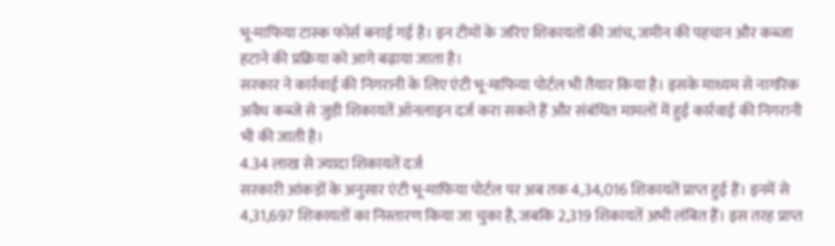भू-माफिया टास्क फोर्स बनाई गई है। इन टीमों के जरिए शिकायतों की जांच, जमीन की पहचान और कब्जा हटाने की प्रक्रिया को आगे बढ़ाया जाता है।
सरकार ने कार्रवाई की निगरानी के लिए एंटी भू-माफिया पोर्टल भी तैयार किया है। इसके माध्यम से नागरिक अवैध कब्जे से जुड़ी शिकायतें ऑनलाइन दर्ज करा सकते हैं और संबंधित मामलों में हुई कार्रवाई की निगरानी भी की जाती है।
4.34 लाख से ज्यादा शिकायतें दर्ज
सरकारी आंकड़ों के अनुसार एंटी भू-माफिया पोर्टल पर अब तक 4,34,016 शिकायतें प्राप्त हुई हैं। इनमें से 4,31,697 शिकायतों का निस्तारण किया जा चुका है, जबकि 2,319 शिकायतें अभी लंबित हैं। इस तरह प्राप्त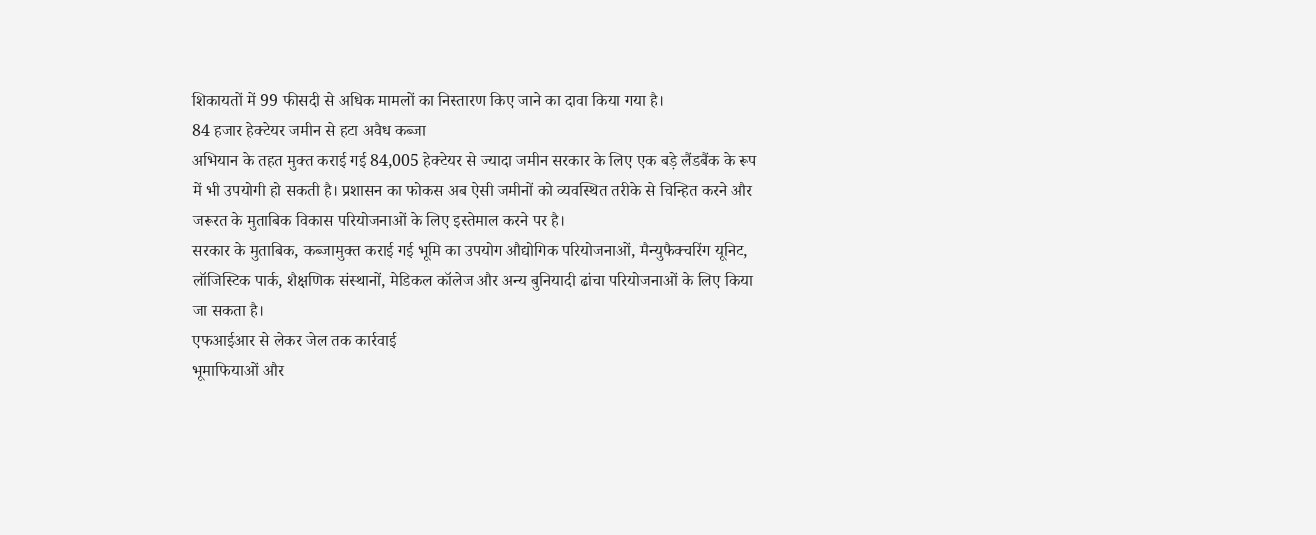शिकायतों में 99 फीसदी से अधिक मामलों का निस्तारण किए जाने का दावा किया गया है।
84 हजार हेक्टेयर जमीन से हटा अवैध कब्जा
अभियान के तहत मुक्त कराई गई 84,005 हेक्टेयर से ज्यादा जमीन सरकार के लिए एक बड़े लैंडबैंक के रूप में भी उपयोगी हो सकती है। प्रशासन का फोकस अब ऐसी जमीनों को व्यवस्थित तरीके से चिन्हित करने और जरूरत के मुताबिक विकास परियोजनाओं के लिए इस्तेमाल करने पर है।
सरकार के मुताबिक, कब्जामुक्त कराई गई भूमि का उपयोग औद्योगिक परियोजनाओं, मैन्युफैक्चरिंग यूनिट, लॉजिस्टिक पार्क, शैक्षणिक संस्थानों, मेडिकल कॉलेज और अन्य बुनियादी ढांचा परियोजनाओं के लिए किया जा सकता है।
एफआईआर से लेकर जेल तक कार्रवाई
भूमाफियाओं और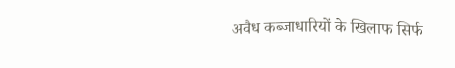अवैध कब्जाधारियों के खिलाफ सिर्फ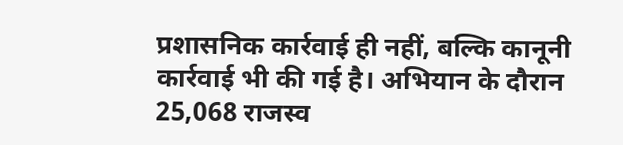प्रशासनिक कार्रवाई ही नहीं, बल्कि कानूनी कार्रवाई भी की गई है। अभियान के दौरान 25,068 राजस्व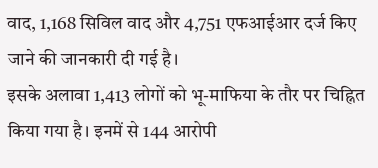वाद, 1,168 सिविल वाद और 4,751 एफआईआर दर्ज किए जाने की जानकारी दी गई है।
इसके अलावा 1,413 लोगों को भू-माफिया के तौर पर चिह्नित किया गया है। इनमें से 144 आरोपी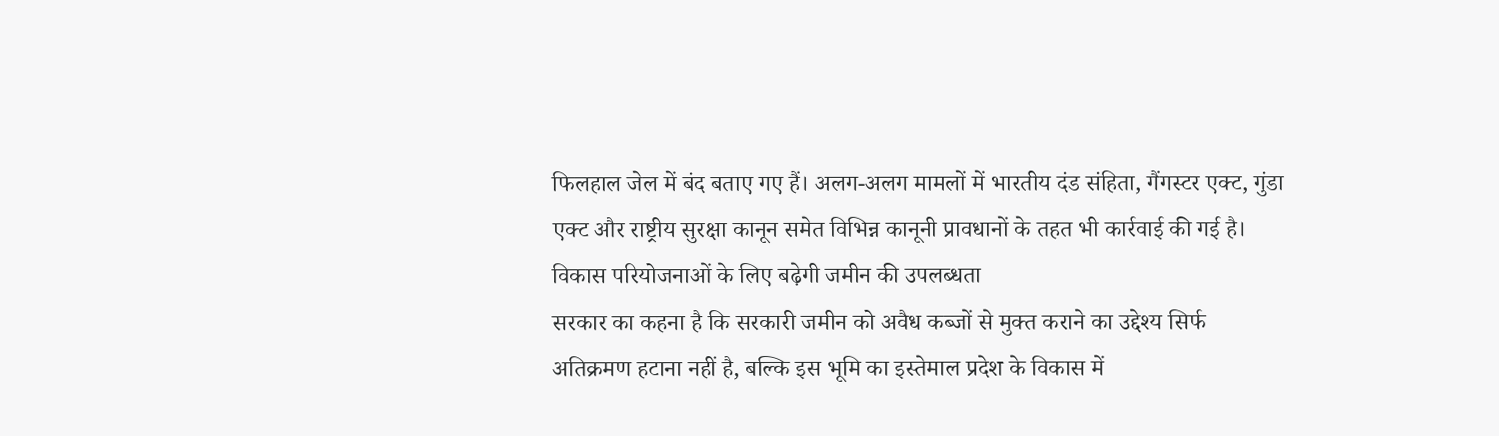फिलहाल जेल में बंद बताए गए हैं। अलग-अलग मामलों में भारतीय दंड संहिता, गैंगस्टर एक्ट, गुंडा एक्ट और राष्ट्रीय सुरक्षा कानून समेत विभिन्न कानूनी प्रावधानों के तहत भी कार्रवाई की गई है।
विकास परियोजनाओं के लिए बढ़ेगी जमीन की उपलब्धता
सरकार का कहना है कि सरकारी जमीन को अवैध कब्जों से मुक्त कराने का उद्देश्य सिर्फ अतिक्रमण हटाना नहीं है, बल्कि इस भूमि का इस्तेमाल प्रदेश के विकास में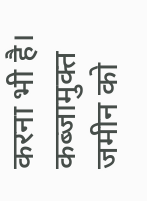करना भी है। कब्जामुक्त जमीन को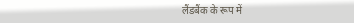लैंडबैंक के रूप में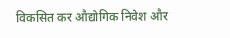विकसित कर औद्योगिक निवेश और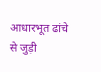आधारभूत ढांचे से जुड़ी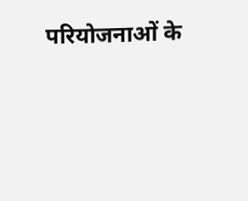परियोजनाओं के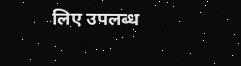लिए उपलब्ध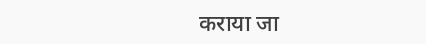कराया जा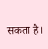सकता है।